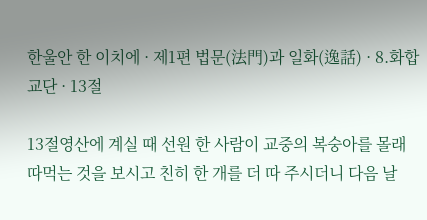한울안 한 이치에 · 제1편 법문(法門)과 일화(逸話) · 8.화합교단 · 13절

13절영산에 계실 때 선원 한 사람이 교중의 복숭아를 몰래 따먹는 것을 보시고 친히 한 개를 더 따 주시더니 다음 날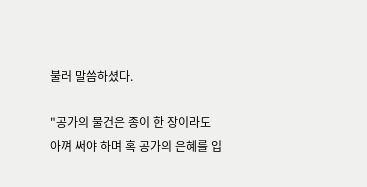불러 말씀하셨다.

"공가의 물건은 종이 한 장이라도 아껴 써야 하며 혹 공가의 은혜를 입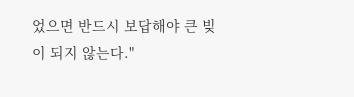었으면 반드시 보답해야 큰 빚이 되지 않는다."